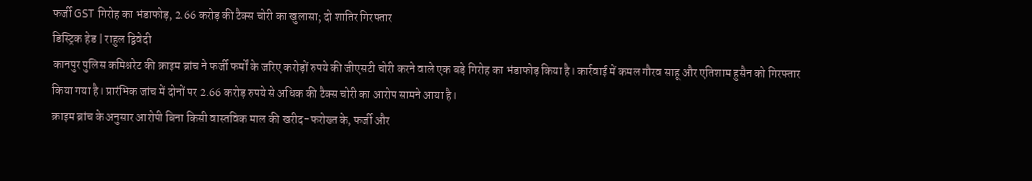फर्जी GST गिरोह का भंडाफोड़, 2.66 करोड़ की टैक्स चोरी का खुलासा; दो शातिर गिरफ्तार
डिस्ट्रिक हेड | राहुल द्विवेदी
कानपुर पुलिस कमिश्नरेट की क्राइम ब्रांच ने फर्जी फर्मों के जरिए करोड़ों रुपये की जीएसटी चोरी करने वाले एक बड़े गिरोह का भंडाफोड़ किया है। कार्रवाई में कमल गौरव साहू और एतिशाम हुसैन को गिरफ्तार किया गया है। प्रारंभिक जांच में दोनों पर 2.66 करोड़ रुपये से अधिक की टैक्स चोरी का आरोप सामने आया है।
क्राइम ब्रांच के अनुसार आरोपी बिना किसी वास्तविक माल की खरीद-फरोख्त के, फर्जी और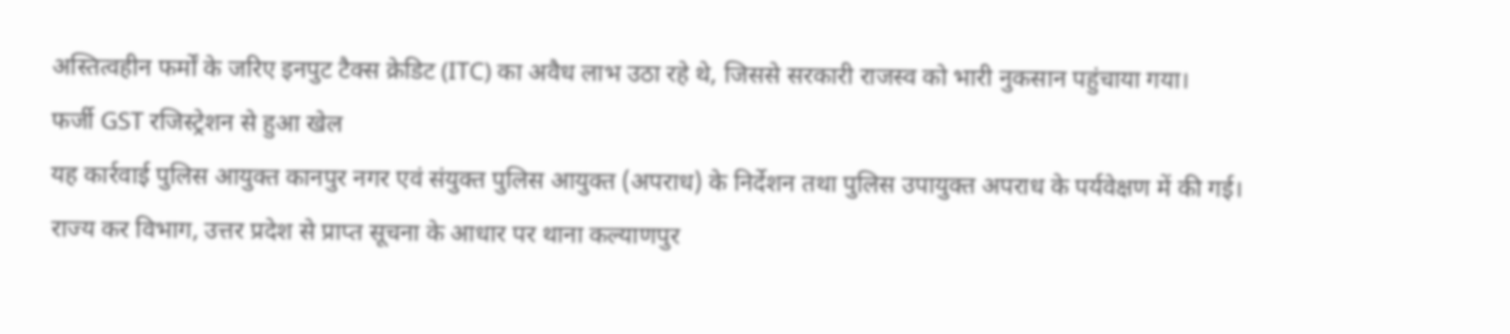अस्तित्वहीन फर्मों के जरिए इनपुट टैक्स क्रेडिट (ITC) का अवैध लाभ उठा रहे थे, जिससे सरकारी राजस्व को भारी नुकसान पहुंचाया गया।
फर्जी GST रजिस्ट्रेशन से हुआ खेल
यह कार्रवाई पुलिस आयुक्त कानपुर नगर एवं संयुक्त पुलिस आयुक्त (अपराध) के निर्देशन तथा पुलिस उपायुक्त अपराध के पर्यवेक्षण में की गई।
राज्य कर विभाग, उत्तर प्रदेश से प्राप्त सूचना के आधार पर थाना कल्याणपुर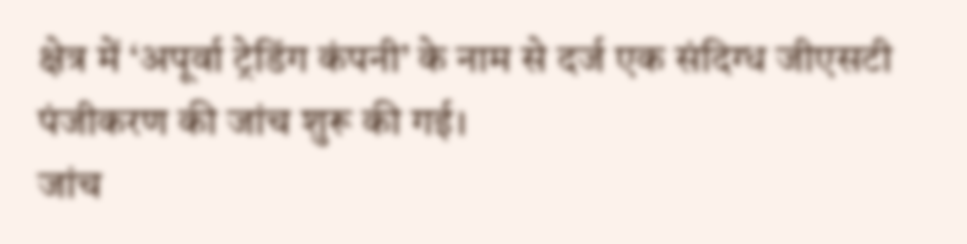क्षेत्र में ‘अपूर्वा ट्रेडिंग कंपनी’ के नाम से दर्ज एक संदिग्ध जीएसटी पंजीकरण की जांच शुरू की गई।
जांच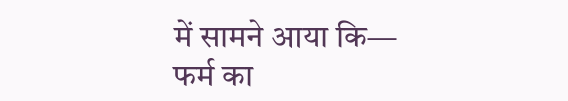में सामने आया कि—
फर्म का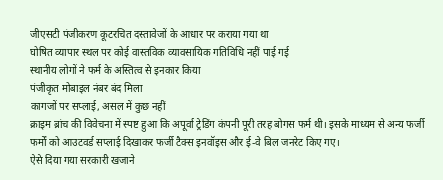जीएसटी पंजीकरण कूटरचित दस्तावेजों के आधार पर कराया गया था
घोषित व्यापार स्थल पर कोई वास्तविक व्यावसायिक गतिविधि नहीं पाई गई
स्थानीय लोगों ने फर्म के अस्तित्व से इनकार किया
पंजीकृत मोबाइल नंबर बंद मिला
कागजों पर सप्लाई, असल में कुछ नहीं
क्राइम ब्रांच की विवेचना में स्पष्ट हुआ कि अपूर्वा ट्रेडिंग कंपनी पूरी तरह बोगस फर्म थी। इसके माध्यम से अन्य फर्जी फर्मों को आउटवर्ड सप्लाई दिखाकर फर्जी टैक्स इनवॉइस और ई-वे बिल जनरेट किए गए।
ऐसे दिया गया सरकारी खजाने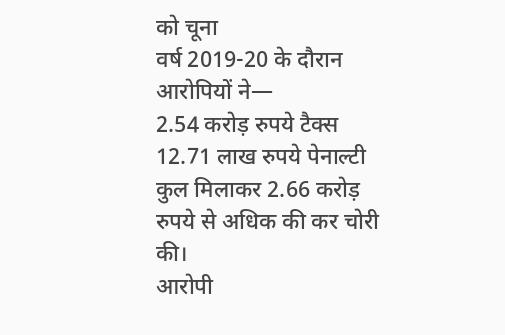को चूना
वर्ष 2019-20 के दौरान आरोपियों ने—
2.54 करोड़ रुपये टैक्स
12.71 लाख रुपये पेनाल्टी
कुल मिलाकर 2.66 करोड़ रुपये से अधिक की कर चोरी की।
आरोपी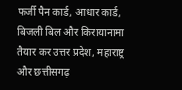फर्जी पैन कार्ड, आधार कार्ड, बिजली बिल और किरायानामा तैयार कर उत्तर प्रदेश, महाराष्ट्र और छत्तीसगढ़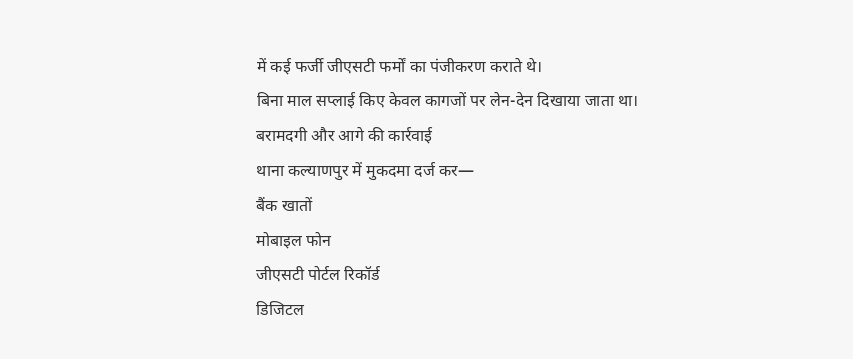में कई फर्जी जीएसटी फर्मों का पंजीकरण कराते थे।
बिना माल सप्लाई किए केवल कागजों पर लेन-देन दिखाया जाता था।
बरामदगी और आगे की कार्रवाई
थाना कल्याणपुर में मुकदमा दर्ज कर—
बैंक खातों
मोबाइल फोन
जीएसटी पोर्टल रिकॉर्ड
डिजिटल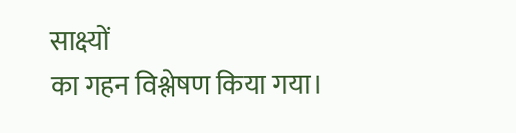साक्ष्यों
का गहन विश्लेषण किया गया।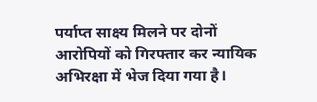पर्याप्त साक्ष्य मिलने पर दोनों आरोपियों को गिरफ्तार कर न्यायिक अभिरक्षा में भेज दिया गया है।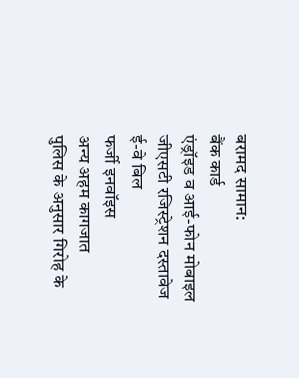बरामद सामान:
बैंक कार्ड
एंड्रॉइड व आई-फोन मोबाइल
जीएसटी रजिस्ट्रेशन दस्तावेज
ई-वे बिल
फर्जी इनवॉइस
अन्य अहम कागजात
पुलिस के अनुसार गिरोह के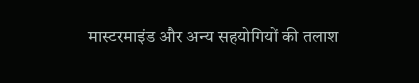मास्टरमाइंड और अन्य सहयोगियों की तलाश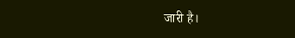जारी है।